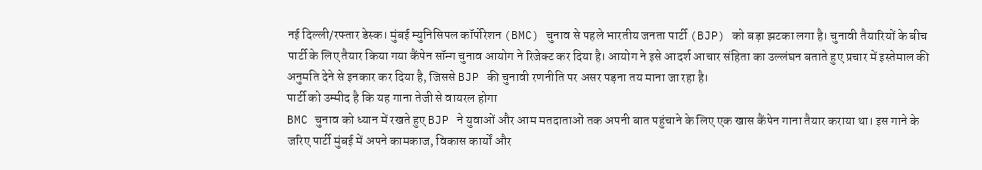नई दिल्ली/रफ्तार डेस्क। मुंबई म्युनिसिपल कॉर्पोरेशन (BMC) चुनाव से पहले भारतीय जनता पार्टी (BJP) को बड़ा झटका लगा है। चुनावी तैयारियों के बीच पार्टी के लिए तैयार किया गया कैंपेन सॉन्ग चुनाव आयोग ने रिजेक्ट कर दिया है। आयोग ने इसे आदर्श आचार संहिता का उल्लंघन बताते हुए प्रचार में इस्तेमाल की अनुमति देने से इनकार कर दिया है, जिससे BJP की चुनावी रणनीति पर असर पड़ना तय माना जा रहा है।
पार्टी को उम्मीद है कि यह गाना तेजी से वायरल होगा
BMC चुनाव को ध्यान में रखते हुए BJP ने युवाओं और आम मतदाताओं तक अपनी बात पहुंचाने के लिए एक खास कैंपेन गाना तैयार कराया था। इस गाने के जरिए पार्टी मुंबई में अपने कामकाज, विकास कार्यों और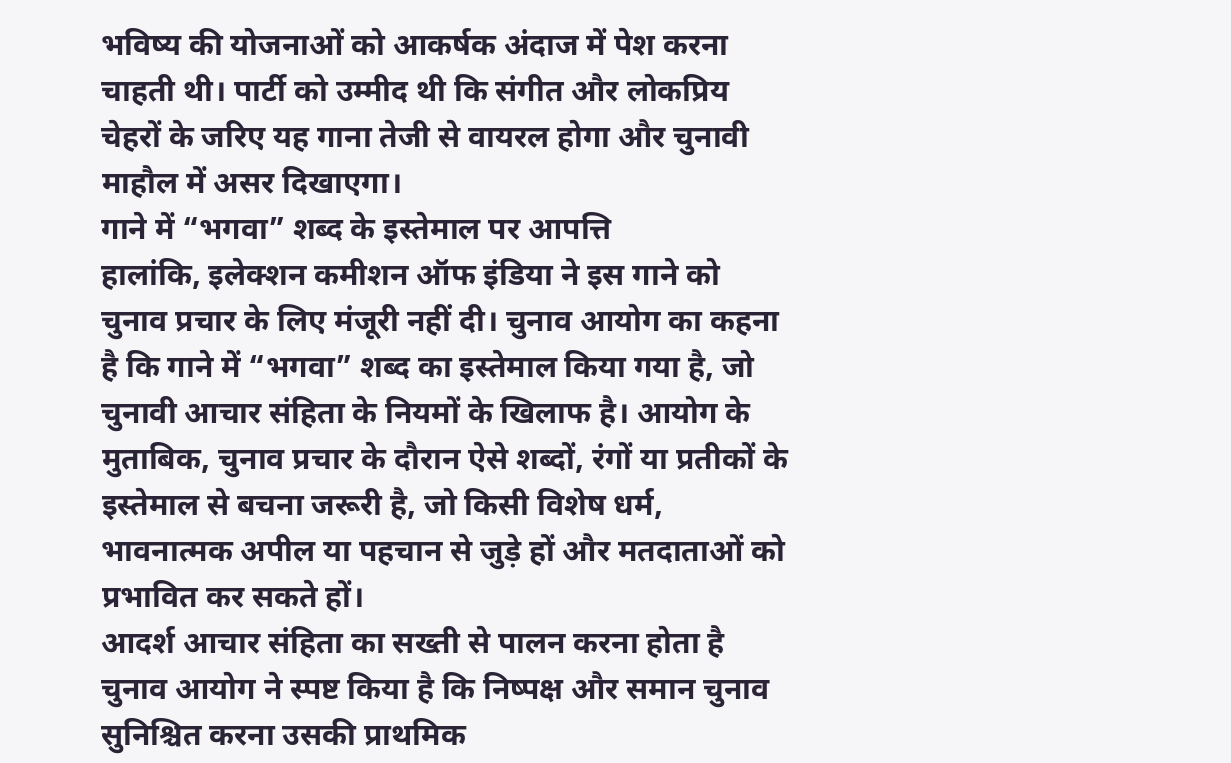भविष्य की योजनाओं को आकर्षक अंदाज में पेश करना चाहती थी। पार्टी को उम्मीद थी कि संगीत और लोकप्रिय चेहरों के जरिए यह गाना तेजी से वायरल होगा और चुनावी माहौल में असर दिखाएगा।
गाने में “भगवा” शब्द के इस्तेमाल पर आपत्ति
हालांकि, इलेक्शन कमीशन ऑफ इंडिया ने इस गाने को चुनाव प्रचार के लिए मंजूरी नहीं दी। चुनाव आयोग का कहना है कि गाने में “भगवा” शब्द का इस्तेमाल किया गया है, जो चुनावी आचार संहिता के नियमों के खिलाफ है। आयोग के मुताबिक, चुनाव प्रचार के दौरान ऐसे शब्दों, रंगों या प्रतीकों के इस्तेमाल से बचना जरूरी है, जो किसी विशेष धर्म, भावनात्मक अपील या पहचान से जुड़े हों और मतदाताओं को प्रभावित कर सकते हों।
आदर्श आचार संहिता का सख्ती से पालन करना होता है
चुनाव आयोग ने स्पष्ट किया है कि निष्पक्ष और समान चुनाव सुनिश्चित करना उसकी प्राथमिक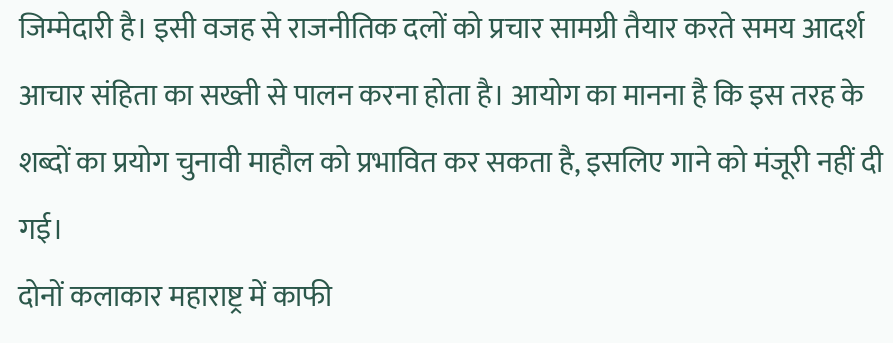जिम्मेदारी है। इसी वजह से राजनीतिक दलों को प्रचार सामग्री तैयार करते समय आदर्श आचार संहिता का सख्ती से पालन करना होता है। आयोग का मानना है कि इस तरह के शब्दों का प्रयोग चुनावी माहौल को प्रभावित कर सकता है, इसलिए गाने को मंजूरी नहीं दी गई।
दोनों कलाकार महाराष्ट्र में काफी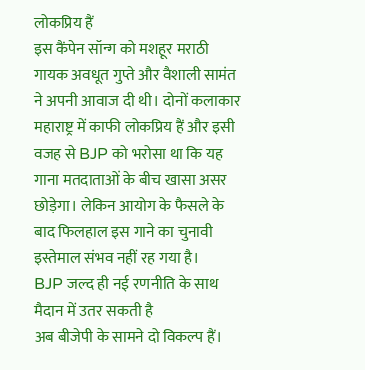लोकप्रिय हैं
इस कैंपेन सॉन्ग को मशहूर मराठी गायक अवधूत गुप्ते और वैशाली सामंत ने अपनी आवाज दी थी। दोनों कलाकार महाराष्ट्र में काफी लोकप्रिय हैं और इसी वजह से BJP को भरोसा था कि यह गाना मतदाताओं के बीच खासा असर छोड़ेगा। लेकिन आयोग के फैसले के बाद फिलहाल इस गाने का चुनावी इस्तेमाल संभव नहीं रह गया है।
BJP जल्द ही नई रणनीति के साथ मैदान में उतर सकती है
अब बीजेपी के सामने दो विकल्प हैं।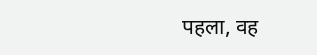पहला, वह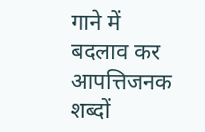गाने में बदलाव कर आपत्तिजनक शब्दों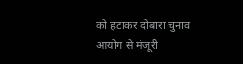को हटाकर दोबारा चुनाव आयोग से मंजूरी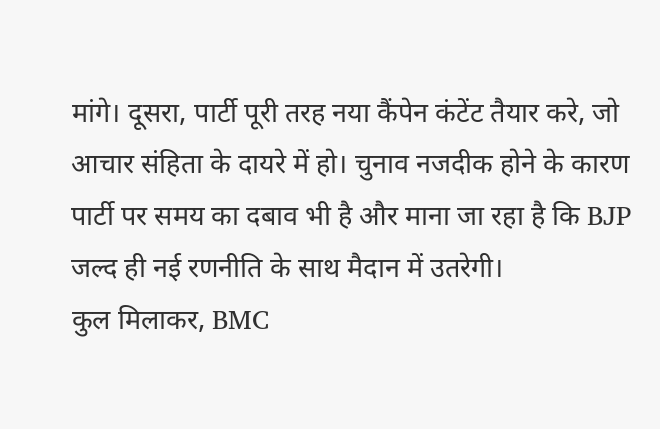मांगे। दूसरा, पार्टी पूरी तरह नया कैंपेन कंटेंट तैयार करे, जो आचार संहिता के दायरे में हो। चुनाव नजदीक होने के कारण पार्टी पर समय का दबाव भी है और माना जा रहा है कि BJP जल्द ही नई रणनीति के साथ मैदान में उतरेगी।
कुल मिलाकर, BMC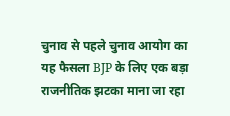चुनाव से पहले चुनाव आयोग का यह फैसला BJP के लिए एक बड़ा राजनीतिक झटका माना जा रहा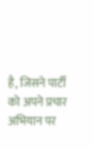है, जिसने पार्टी को अपने प्रचार अभियान पर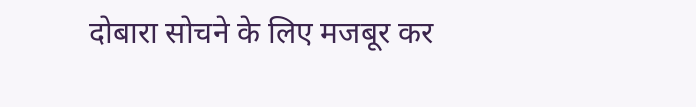दोबारा सोचने के लिए मजबूर कर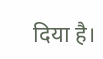दिया है।